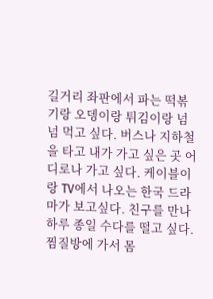길거리 좌판에서 파는 떡볶기랑 오뎅이랑 튀김이랑 넘넘 먹고 싶다. 버스나 지하철을 타고 내가 가고 싶은 곳 어디로나 가고 싶다. 케이블이랑 TV에서 나오는 한국 드라마가 보고싶다. 친구를 만나 하루 종일 수다를 떨고 싶다. 찜질방에 가서 몸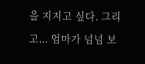을 지지고 싶다. 그리고... 엄마가 넘넘 보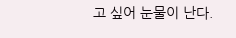고 싶어 눈물이 난다.